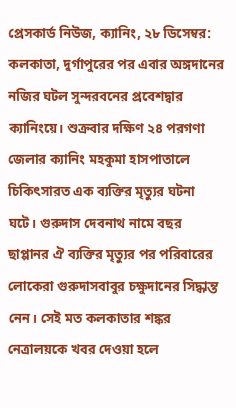প্রেসকার্ড নিউজ, ক্যানিং, ২৮ ডিসেম্বর: কলকাতা, দুর্গাপুরের পর এবার অঙ্গদানের নজির ঘটল সুন্দরবনের প্রবেশদ্বার ক্যানিংয়ে। শুক্রবার দক্ষিণ ২৪ পরগণা জেলার ক্যানিং মহকুমা হাসপাতালে চিকিৎসারত এক ব্যক্তির মৃত্যুর ঘটনা ঘটে। গুরুদাস দেবনাথ নামে বছর ছাপ্পানর ঐ ব্যক্তির মৃত্যুর পর পরিবারের লোকেরা গুরুদাসবাবুর চক্ষুদানের সিদ্ধান্ত নেন। সেই মত কলকাতার শঙ্কর নেত্রালয়কে খবর দেওয়া হলে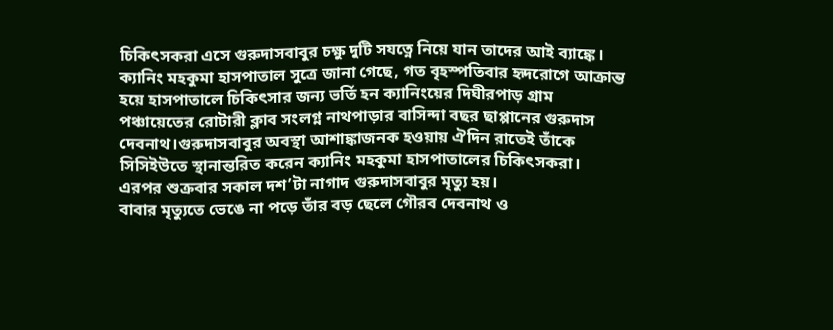চিকিৎসকরা এসে গুরুদাসবাবুর চক্ষু দুটি সযত্নে নিয়ে যান তাদের আই ব্যাঙ্কে।
ক্যানিং মহকুমা হাসপাতাল সুত্রে জানা গেছে, গত বৃহস্পতিবার হৃদরোগে আক্রান্ত হয়ে হাসপাতালে চিকিৎসার জন্য ভর্তি হন ক্যানিংয়ের দিঘীরপাড় গ্রাম পঞ্চায়েতের রোটারী ক্লাব সংলগ্ন নাথপাড়ার বাসিন্দা বছর ছাপ্পানের গুরুদাস দেবনাথ।গুরুদাসবাবুর অবস্থা আশাঙ্কাজনক হওয়ায় ঐদিন রাতেই তাঁকে সিসিইউতে স্থানান্তরিত করেন ক্যানিং মহকুমা হাসপাতালের চিকিৎসকরা। এরপর শুক্রবার সকাল দশ’টা নাগাদ গুরুদাসবাবুর মৃত্যু হয়।
বাবার মৃত্যুতে ভেঙে না পড়ে তাঁর বড় ছেলে গৌরব দেবনাথ ও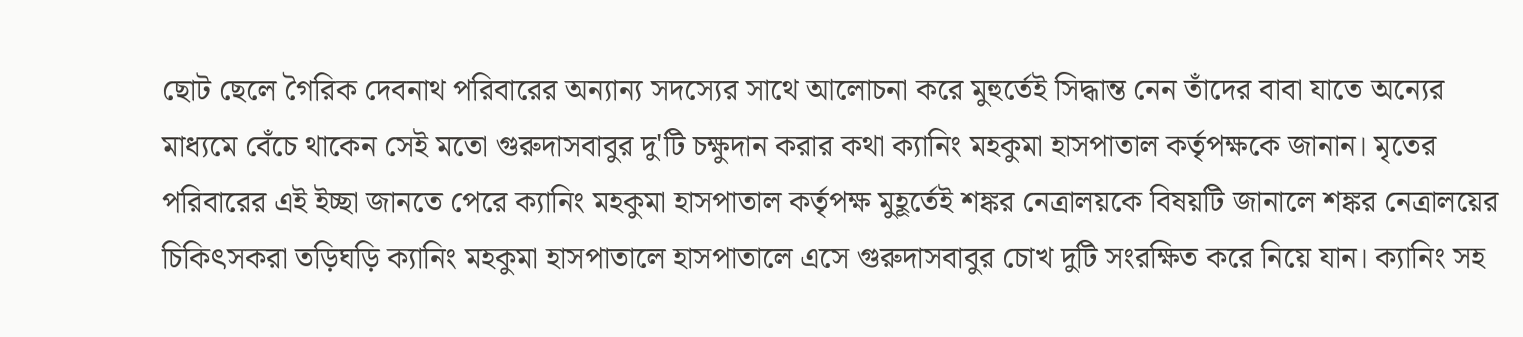ছোট ছেলে গৈরিক দেবনাথ পরিবারের অন্যান্য সদস্যের সাথে আলোচনা করে মুহুর্তেই সিদ্ধান্ত নেন তাঁদের বাবা যাতে অন্যের মাধ্যমে বেঁচে থাকেন সেই মতো গুরুদাসবাবুর দু'টি চক্ষুদান করার কথা ক্যানিং মহকুমা হাসপাতাল কর্তৃপক্ষকে জানান। মৃতের পরিবারের এই ইচ্ছা জানতে পেরে ক্যানিং মহকুমা হাসপাতাল কর্তৃপক্ষ মুহূর্তেই শঙ্কর নেত্রালয়কে বিষয়টি জানালে শঙ্কর নেত্রালয়ের চিকিৎসকরা তড়িঘড়ি ক্যানিং মহকুমা হাসপাতালে হাসপাতালে এসে গুরুদাসবাবুর চোখ দুটি সংরক্ষিত করে নিয়ে যান। ক্যানিং সহ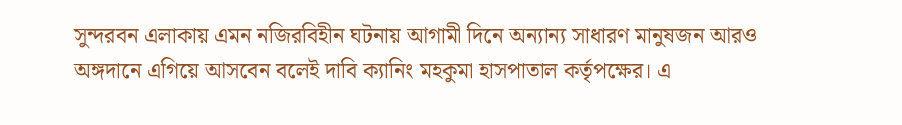সুন্দরবন এলাকায় এমন নজিরবিহীন ঘটনায় আগামী দিনে অন্যান্য সাধারণ মানুষজন আরও অঙ্গদানে এগিয়ে আসবেন বলেই দাবি ক্যানিং মহকুমা হাসপাতাল কর্তৃপক্ষের। এ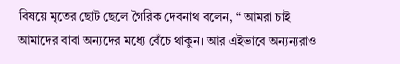বিষয়ে মৃতের ছোট ছেলে গৈরিক দেবনাথ বলেন, “ আমরা চাই আমাদের বাবা অন্যদের মধ্যে বেঁচে থাকুন। আর এইভাবে অন্যন্যরাও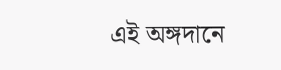এই অঙ্গদানে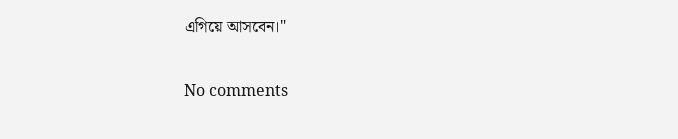এগিয়ে আসবেন।"

No comments